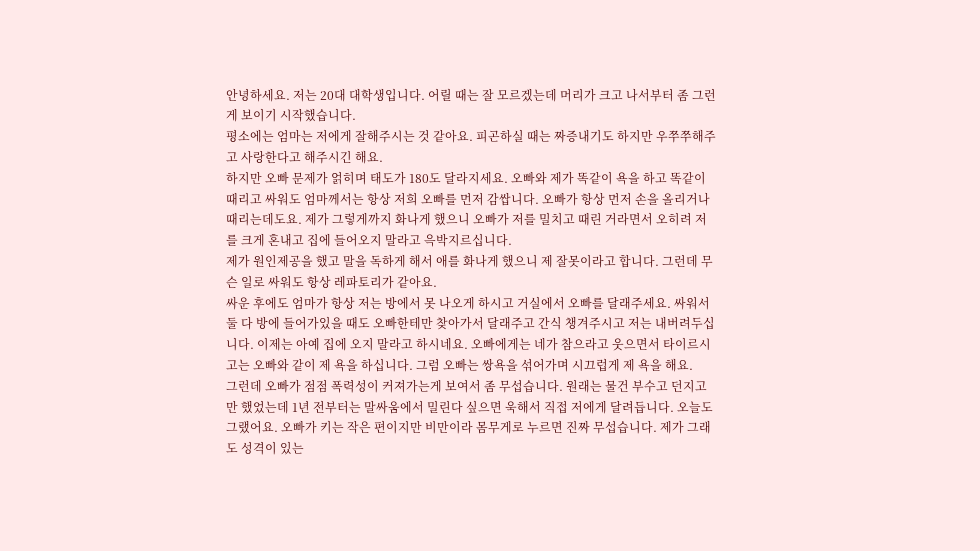안녕하세요. 저는 20대 대학생입니다. 어릴 때는 잘 모르겠는데 머리가 크고 나서부터 좀 그런 게 보이기 시작했습니다.
평소에는 엄마는 저에게 잘해주시는 것 같아요. 피곤하실 때는 짜증내기도 하지만 우쭈쭈해주고 사랑한다고 해주시긴 해요.
하지만 오빠 문제가 얽히며 태도가 180도 달라지세요. 오빠와 제가 똑같이 욕을 하고 똑같이 때리고 싸워도 엄마께서는 항상 저희 오빠를 먼저 감쌉니다. 오빠가 항상 먼저 손을 올리거나 때리는데도요. 제가 그렇게까지 화나게 했으니 오빠가 저를 밀치고 때린 거라면서 오히려 저를 크게 혼내고 집에 들어오지 말라고 윽박지르십니다.
제가 원인제공을 했고 말을 독하게 해서 애를 화나게 했으니 제 잘못이라고 합니다. 그런데 무슨 일로 싸워도 항상 레파토리가 같아요.
싸운 후에도 엄마가 항상 저는 방에서 못 나오게 하시고 거실에서 오빠를 달래주세요. 싸워서 둘 다 방에 들어가있을 때도 오빠한테만 찾아가서 달래주고 간식 챙겨주시고 저는 내버려두십니다. 이제는 아예 집에 오지 말라고 하시네요. 오빠에게는 네가 참으라고 웃으면서 타이르시고는 오빠와 같이 제 욕을 하십니다. 그럼 오빠는 쌍욕을 섞어가며 시끄럽게 제 욕을 해요.
그런데 오빠가 점점 폭력성이 커져가는게 보여서 좀 무섭습니다. 원래는 물건 부수고 던지고만 했었는데 1년 전부터는 말싸움에서 밀린다 싶으면 욱해서 직접 저에게 달려듭니다. 오늘도 그랬어요. 오빠가 키는 작은 편이지만 비만이라 몸무게로 누르면 진짜 무섭습니다. 제가 그래도 성격이 있는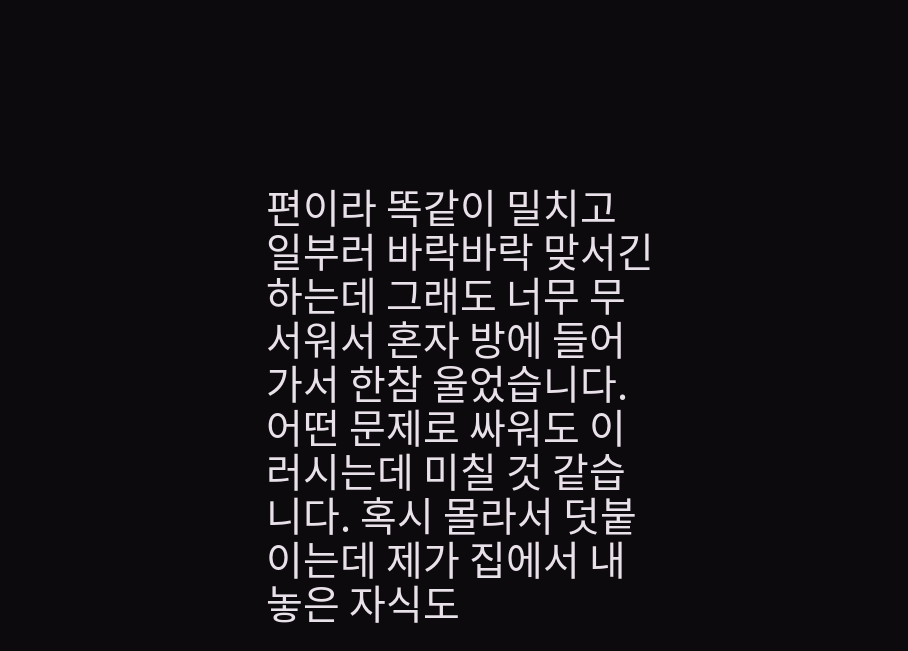편이라 똑같이 밀치고 일부러 바락바락 맞서긴 하는데 그래도 너무 무서워서 혼자 방에 들어가서 한참 울었습니다.
어떤 문제로 싸워도 이러시는데 미칠 것 같습니다. 혹시 몰라서 덧붙이는데 제가 집에서 내놓은 자식도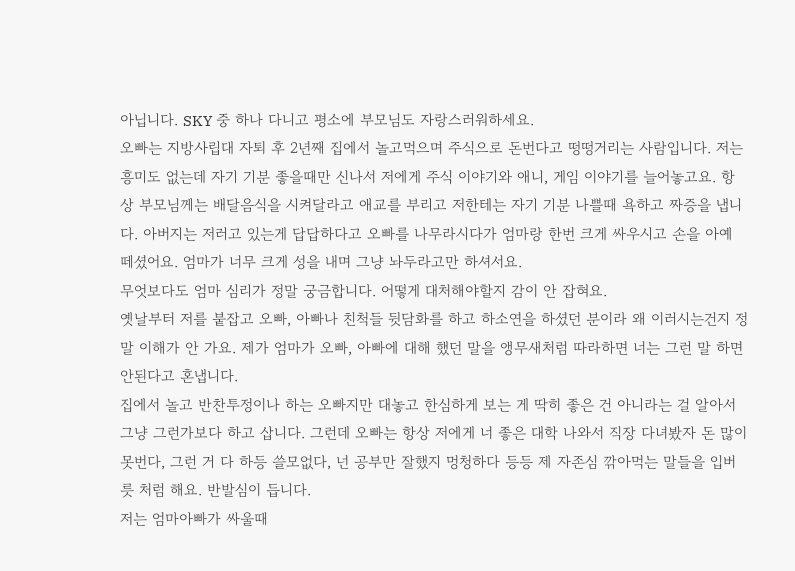아닙니다. SKY 중 하나 다니고 평소에 부모님도 자랑스러워하세요.
오빠는 지방사립대 자퇴 후 2년째 집에서 놀고먹으며 주식으로 돈번다고 떵떵거리는 사람입니다. 저는 흥미도 없는데 자기 기분 좋을때만 신나서 저에게 주식 이야기와 애니, 게임 이야기를 늘어놓고요. 항상 부모님께는 배달음식을 시켜달라고 애교를 부리고 저한테는 자기 기분 나쁠때 욕하고 짜증을 냅니다. 아버지는 저러고 있는게 답답하다고 오빠를 나무라시다가 엄마랑 한번 크게 싸우시고 손을 아예 떼셨어요. 엄마가 너무 크게 성을 내며 그냥 놔두라고만 하셔서요.
무엇보다도 엄마 심리가 정말 궁금합니다. 어떻게 대처해야할지 감이 안 잡혀요.
옛날부터 저를 붙잡고 오빠, 아빠나 친척들 뒷담화를 하고 하소연을 하셨던 분이라 왜 이러시는건지 정말 이해가 안 가요. 제가 엄마가 오빠, 아빠에 대해 했던 말을 앵무새처럼 따라하면 너는 그런 말 하면 안된다고 혼냅니다.
집에서 놀고 반찬투정이나 하는 오빠지만 대놓고 한심하게 보는 게 딱히 좋은 건 아니라는 걸 알아서 그냥 그런가보다 하고 삽니다. 그런데 오빠는 항상 저에게 너 좋은 대학 나와서 직장 다녀봤자 돈 많이 못번다, 그런 거 다 하등 쓸모없다, 넌 공부만 잘했지 멍청하다 등등 제 자존심 깎아먹는 말들을 입버릇 처럼 해요. 반발심이 듭니다.
저는 엄마아빠가 싸울때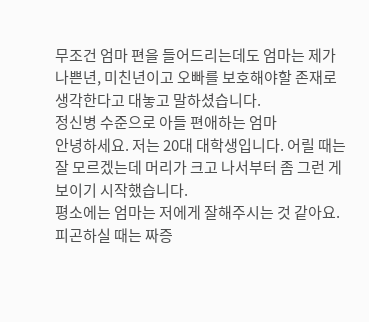무조건 엄마 편을 들어드리는데도 엄마는 제가 나쁜년, 미친년이고 오빠를 보호해야할 존재로 생각한다고 대놓고 말하셨습니다.
정신병 수준으로 아들 편애하는 엄마
안녕하세요. 저는 20대 대학생입니다. 어릴 때는 잘 모르겠는데 머리가 크고 나서부터 좀 그런 게 보이기 시작했습니다.
평소에는 엄마는 저에게 잘해주시는 것 같아요. 피곤하실 때는 짜증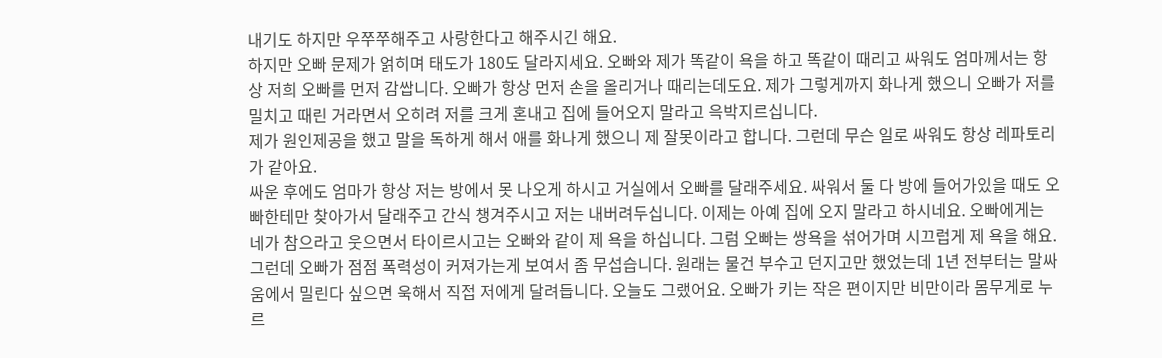내기도 하지만 우쭈쭈해주고 사랑한다고 해주시긴 해요.
하지만 오빠 문제가 얽히며 태도가 180도 달라지세요. 오빠와 제가 똑같이 욕을 하고 똑같이 때리고 싸워도 엄마께서는 항상 저희 오빠를 먼저 감쌉니다. 오빠가 항상 먼저 손을 올리거나 때리는데도요. 제가 그렇게까지 화나게 했으니 오빠가 저를 밀치고 때린 거라면서 오히려 저를 크게 혼내고 집에 들어오지 말라고 윽박지르십니다.
제가 원인제공을 했고 말을 독하게 해서 애를 화나게 했으니 제 잘못이라고 합니다. 그런데 무슨 일로 싸워도 항상 레파토리가 같아요.
싸운 후에도 엄마가 항상 저는 방에서 못 나오게 하시고 거실에서 오빠를 달래주세요. 싸워서 둘 다 방에 들어가있을 때도 오빠한테만 찾아가서 달래주고 간식 챙겨주시고 저는 내버려두십니다. 이제는 아예 집에 오지 말라고 하시네요. 오빠에게는 네가 참으라고 웃으면서 타이르시고는 오빠와 같이 제 욕을 하십니다. 그럼 오빠는 쌍욕을 섞어가며 시끄럽게 제 욕을 해요.
그런데 오빠가 점점 폭력성이 커져가는게 보여서 좀 무섭습니다. 원래는 물건 부수고 던지고만 했었는데 1년 전부터는 말싸움에서 밀린다 싶으면 욱해서 직접 저에게 달려듭니다. 오늘도 그랬어요. 오빠가 키는 작은 편이지만 비만이라 몸무게로 누르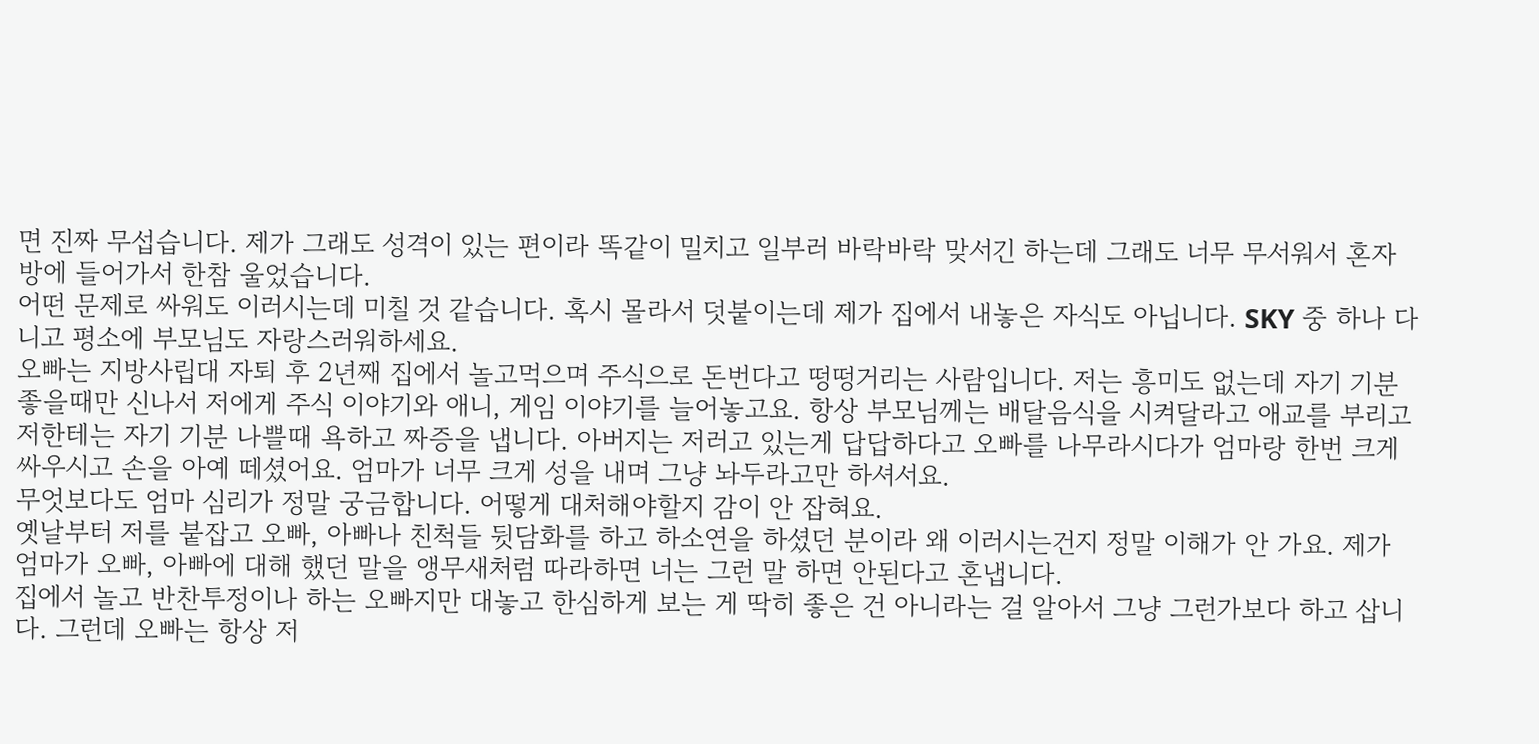면 진짜 무섭습니다. 제가 그래도 성격이 있는 편이라 똑같이 밀치고 일부러 바락바락 맞서긴 하는데 그래도 너무 무서워서 혼자 방에 들어가서 한참 울었습니다.
어떤 문제로 싸워도 이러시는데 미칠 것 같습니다. 혹시 몰라서 덧붙이는데 제가 집에서 내놓은 자식도 아닙니다. SKY 중 하나 다니고 평소에 부모님도 자랑스러워하세요.
오빠는 지방사립대 자퇴 후 2년째 집에서 놀고먹으며 주식으로 돈번다고 떵떵거리는 사람입니다. 저는 흥미도 없는데 자기 기분 좋을때만 신나서 저에게 주식 이야기와 애니, 게임 이야기를 늘어놓고요. 항상 부모님께는 배달음식을 시켜달라고 애교를 부리고 저한테는 자기 기분 나쁠때 욕하고 짜증을 냅니다. 아버지는 저러고 있는게 답답하다고 오빠를 나무라시다가 엄마랑 한번 크게 싸우시고 손을 아예 떼셨어요. 엄마가 너무 크게 성을 내며 그냥 놔두라고만 하셔서요.
무엇보다도 엄마 심리가 정말 궁금합니다. 어떻게 대처해야할지 감이 안 잡혀요.
옛날부터 저를 붙잡고 오빠, 아빠나 친척들 뒷담화를 하고 하소연을 하셨던 분이라 왜 이러시는건지 정말 이해가 안 가요. 제가 엄마가 오빠, 아빠에 대해 했던 말을 앵무새처럼 따라하면 너는 그런 말 하면 안된다고 혼냅니다.
집에서 놀고 반찬투정이나 하는 오빠지만 대놓고 한심하게 보는 게 딱히 좋은 건 아니라는 걸 알아서 그냥 그런가보다 하고 삽니다. 그런데 오빠는 항상 저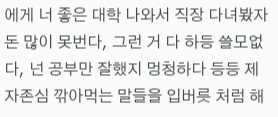에게 너 좋은 대학 나와서 직장 다녀봤자 돈 많이 못번다, 그런 거 다 하등 쓸모없다, 넌 공부만 잘했지 멍청하다 등등 제 자존심 깎아먹는 말들을 입버릇 처럼 해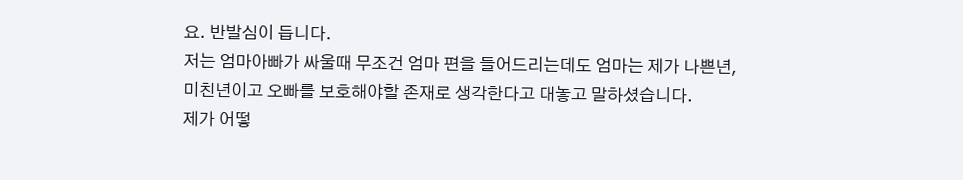요. 반발심이 듭니다.
저는 엄마아빠가 싸울때 무조건 엄마 편을 들어드리는데도 엄마는 제가 나쁜년, 미친년이고 오빠를 보호해야할 존재로 생각한다고 대놓고 말하셨습니다.
제가 어떻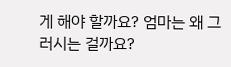게 해야 할까요? 엄마는 왜 그러시는 걸까요?